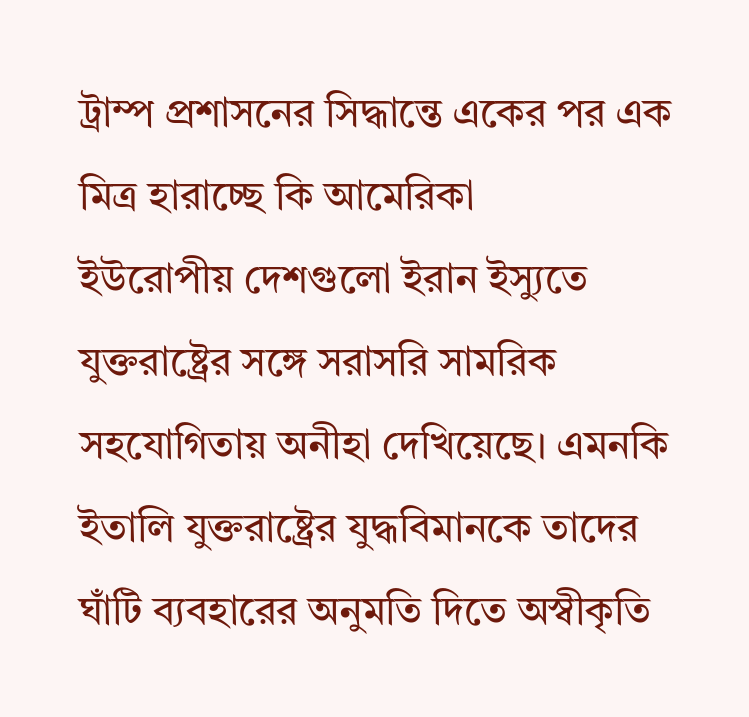ট্রাম্প প্রশাসনের সিদ্ধান্তে একের পর এক মিত্র হারাচ্ছে কি আমেরিকা
ইউরোপীয় দেশগুলো ইরান ইস্যুতে যুক্তরাষ্ট্রের সঙ্গে সরাসরি সামরিক সহযোগিতায় অনীহা দেখিয়েছে। এমনকি ইতালি যুক্তরাষ্ট্রের যুদ্ধবিমানকে তাদের ঘাঁটি ব্যবহারের অনুমতি দিতে অস্বীকৃতি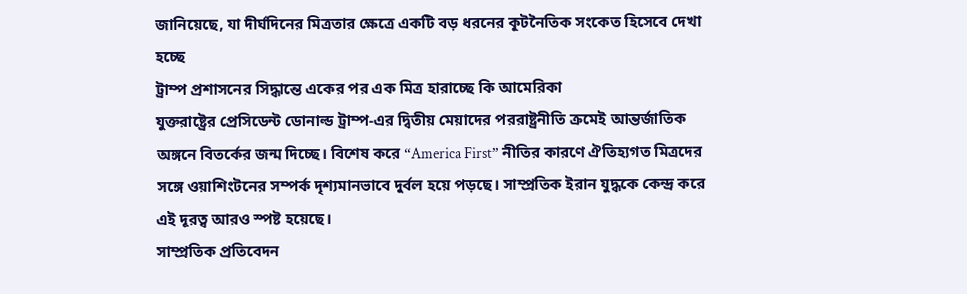জানিয়েছে, যা দীর্ঘদিনের মিত্রতার ক্ষেত্রে একটি বড় ধরনের কূটনৈতিক সংকেত হিসেবে দেখা হচ্ছে
ট্রাম্প প্রশাসনের সিদ্ধান্তে একের পর এক মিত্র হারাচ্ছে কি আমেরিকা
যুক্তরাষ্ট্রের প্রেসিডেন্ট ডোনাল্ড ট্রাম্প-এর দ্বিতীয় মেয়াদের পররাষ্ট্রনীতি ক্রমেই আন্তর্জাতিক অঙ্গনে বিতর্কের জন্ম দিচ্ছে। বিশেষ করে “America First” নীতির কারণে ঐতিহ্যগত মিত্রদের সঙ্গে ওয়াশিংটনের সম্পর্ক দৃশ্যমানভাবে দুর্বল হয়ে পড়ছে। সাম্প্রতিক ইরান যুদ্ধকে কেন্দ্র করে এই দূরত্ব আরও স্পষ্ট হয়েছে।
সাম্প্রতিক প্রতিবেদন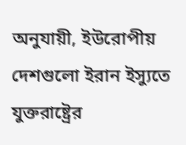অনুযায়ী, ইউরোপীয় দেশগুলো ইরান ইস্যুতে যুক্তরাষ্ট্রের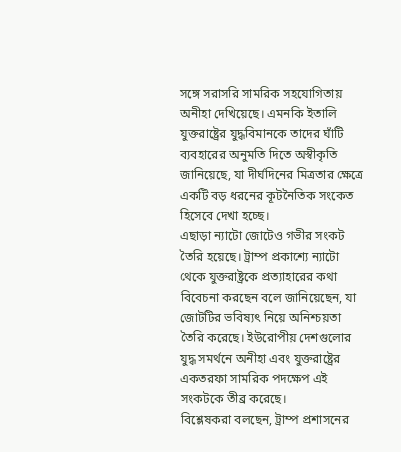সঙ্গে সরাসরি সামরিক সহযোগিতায় অনীহা দেখিয়েছে। এমনকি ইতালি যুক্তরাষ্ট্রের যুদ্ধবিমানকে তাদের ঘাঁটি ব্যবহারের অনুমতি দিতে অস্বীকৃতি জানিয়েছে, যা দীর্ঘদিনের মিত্রতার ক্ষেত্রে একটি বড় ধরনের কূটনৈতিক সংকেত হিসেবে দেখা হচ্ছে।
এছাড়া ন্যাটো জোটেও গভীর সংকট তৈরি হয়েছে। ট্রাম্প প্রকাশ্যে ন্যাটো থেকে যুক্তরাষ্ট্রকে প্রত্যাহারের কথা বিবেচনা করছেন বলে জানিয়েছেন, যা জোটটির ভবিষ্যৎ নিয়ে অনিশ্চয়তা তৈরি করেছে। ইউরোপীয় দেশগুলোর যুদ্ধ সমর্থনে অনীহা এবং যুক্তরাষ্ট্রের একতরফা সামরিক পদক্ষেপ এই সংকটকে তীব্র করেছে।
বিশ্লেষকরা বলছেন, ট্রাম্প প্রশাসনের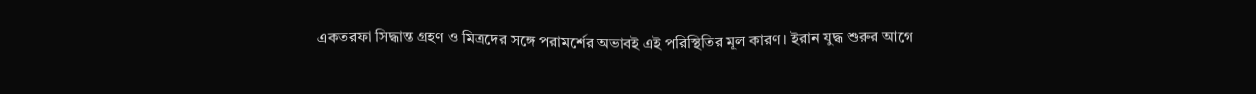একতরফা সিদ্ধান্ত গ্রহণ ও মিত্রদের সঙ্গে পরামর্শের অভাবই এই পরিস্থিতির মূল কারণ। ইরান যুদ্ধ শুরুর আগে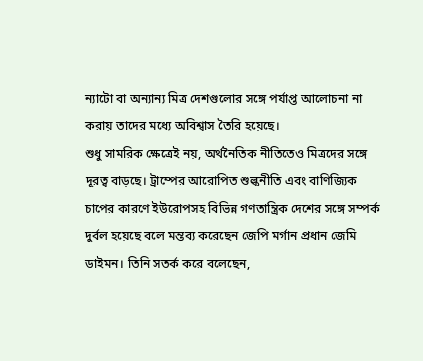ন্যাটো বা অন্যান্য মিত্র দেশগুলোর সঙ্গে পর্যাপ্ত আলোচনা না করায় তাদের মধ্যে অবিশ্বাস তৈরি হয়েছে।
শুধু সামরিক ক্ষেত্রেই নয়, অর্থনৈতিক নীতিতেও মিত্রদের সঙ্গে দূরত্ব বাড়ছে। ট্রাম্পের আরোপিত শুল্কনীতি এবং বাণিজ্যিক চাপের কারণে ইউরোপসহ বিভিন্ন গণতান্ত্রিক দেশের সঙ্গে সম্পর্ক দুর্বল হয়েছে বলে মন্তব্য করেছেন জেপি মর্গান প্রধান জেমি ডাইমন। তিনি সতর্ক করে বলেছেন,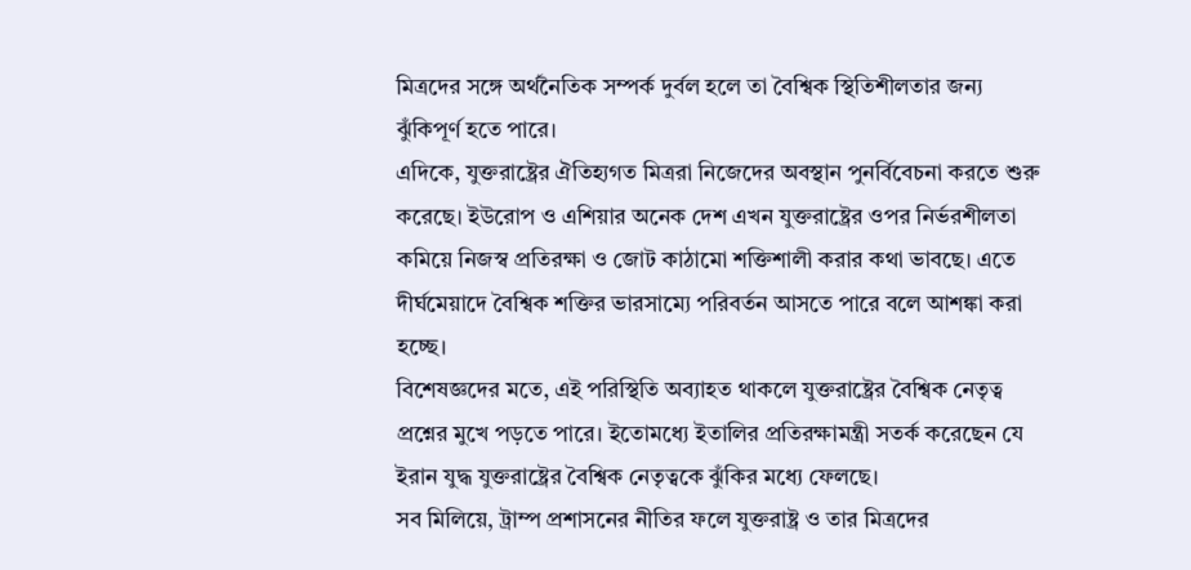মিত্রদের সঙ্গে অর্থনৈতিক সম্পর্ক দুর্বল হলে তা বৈশ্বিক স্থিতিশীলতার জন্য ঝুঁকিপূর্ণ হতে পারে।
এদিকে, যুক্তরাষ্ট্রের ঐতিহ্যগত মিত্ররা নিজেদের অবস্থান পুনর্বিবেচনা করতে শুরু করেছে। ইউরোপ ও এশিয়ার অনেক দেশ এখন যুক্তরাষ্ট্রের ওপর নির্ভরশীলতা কমিয়ে নিজস্ব প্রতিরক্ষা ও জোট কাঠামো শক্তিশালী করার কথা ভাবছে। এতে দীর্ঘমেয়াদে বৈশ্বিক শক্তির ভারসাম্যে পরিবর্তন আসতে পারে বলে আশঙ্কা করা হচ্ছে।
বিশেষজ্ঞদের মতে, এই পরিস্থিতি অব্যাহত থাকলে যুক্তরাষ্ট্রের বৈশ্বিক নেতৃত্ব প্রশ্নের মুখে পড়তে পারে। ইতোমধ্যে ইতালির প্রতিরক্ষামন্ত্রী সতর্ক করেছেন যে ইরান যুদ্ধ যুক্তরাষ্ট্রের বৈশ্বিক নেতৃত্বকে ঝুঁকির মধ্যে ফেলছে।
সব মিলিয়ে, ট্রাম্প প্রশাসনের নীতির ফলে যুক্তরাষ্ট্র ও তার মিত্রদের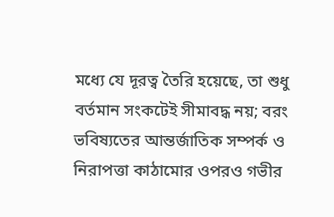মধ্যে যে দূরত্ব তৈরি হয়েছে, তা শুধু বর্তমান সংকটেই সীমাবদ্ধ নয়; বরং ভবিষ্যতের আন্তর্জাতিক সম্পর্ক ও নিরাপত্তা কাঠামোর ওপরও গভীর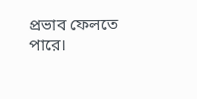প্রভাব ফেলতে পারে।